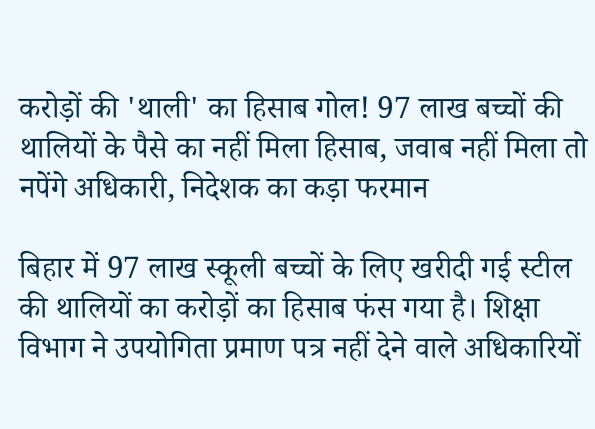करोड़ों की 'थाली' का हिसाब गोल! 97 लाख बच्चों की थालियों के पैसे का नहीं मिला हिसाब, जवाब नहीं मिला तो नपेंगे अधिकारी, निदेशक का कड़ा फरमान

बिहार में 97 लाख स्कूली बच्चों के लिए खरीदी गई स्टील की थालियों का करोड़ों का हिसाब फंस गया है। शिक्षा विभाग ने उपयोगिता प्रमाण पत्र नहीं देने वाले अधिकारियों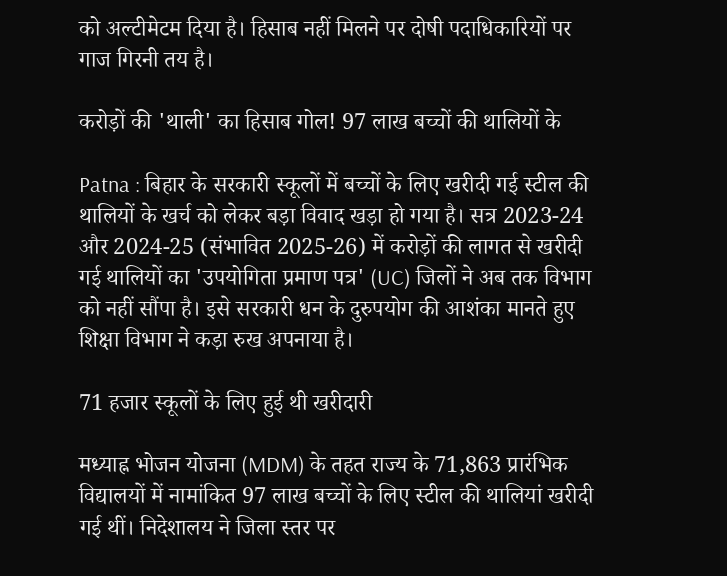को अल्टीमेटम दिया है। हिसाब नहीं मिलने पर दोषी पदाधिकारियों पर गाज गिरनी तय है।

करोड़ों की 'थाली' का हिसाब गोल! 97 लाख बच्चों की थालियों के

Patna : बिहार के सरकारी स्कूलों में बच्चों के लिए खरीदी गई स्टील की थालियों के खर्च को लेकर बड़ा विवाद खड़ा हो गया है। सत्र 2023-24 और 2024-25 (संभावित 2025-26) में करोड़ों की लागत से खरीदी गई थालियों का 'उपयोगिता प्रमाण पत्र' (UC) जिलों ने अब तक विभाग को नहीं सौंपा है। इसे सरकारी धन के दुरुपयोग की आशंका मानते हुए शिक्षा विभाग ने कड़ा रुख अपनाया है।

71 हजार स्कूलों के लिए हुई थी खरीदारी

मध्याह्न भोजन योजना (MDM) के तहत राज्य के 71,863 प्रारंभिक विद्यालयों में नामांकित 97 लाख बच्चों के लिए स्टील की थालियां खरीदी गई थीं। निदेशालय ने जिला स्तर पर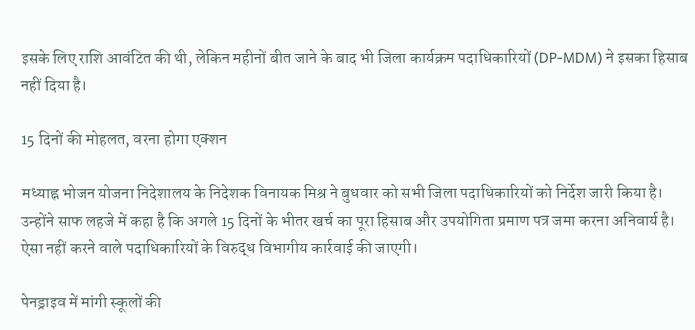इसके लिए राशि आवंटित की थी, लेकिन महीनों बीत जाने के बाद भी जिला कार्यक्रम पदाधिकारियों (DP-MDM) ने इसका हिसाब नहीं दिया है।

15 दिनों की मोहलत, वरना होगा एक्शन

मध्याह्न भोजन योजना निदेशालय के निदेशक विनायक मिश्र ने बुधवार को सभी जिला पदाधिकारियों को निर्देश जारी किया है। उन्होंने साफ लहजे में कहा है कि अगले 15 दिनों के भीतर खर्च का पूरा हिसाब और उपयोगिता प्रमाण पत्र जमा करना अनिवार्य है। ऐसा नहीं करने वाले पदाधिकारियों के विरुद्ध विभागीय कार्रवाई की जाएगी।

पेनड्राइव में मांगी स्कूलों की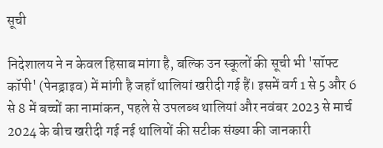सूची

निदेशालय ने न केवल हिसाब मांगा है, बल्कि उन स्कूलों की सूची भी 'सॉफ्ट कॉपी' (पेनड्राइव) में मांगी है जहाँ थालियां खरीदी गई हैं। इसमें वर्ग 1 से 5 और 6 से 8 में बच्चों का नामांकन, पहले से उपलब्ध थालियां और नवंबर 2023 से मार्च 2024 के बीच खरीदी गई नई थालियों की सटीक संख्या की जानकारी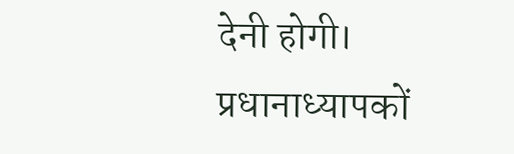देनी होगी। प्रधानाध्यापकों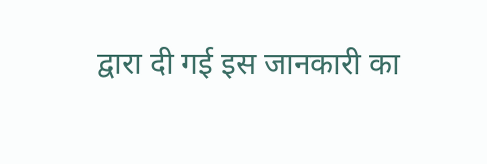द्वारा दी गई इस जानकारी का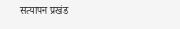सत्यापन प्रखंड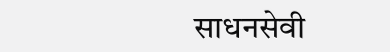साधनसेवी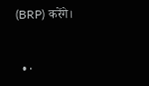(BRP) करेंगे।


  • ·